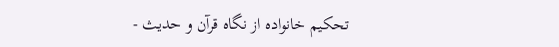تحكيم خانواده از نگاه قرآن و حديث -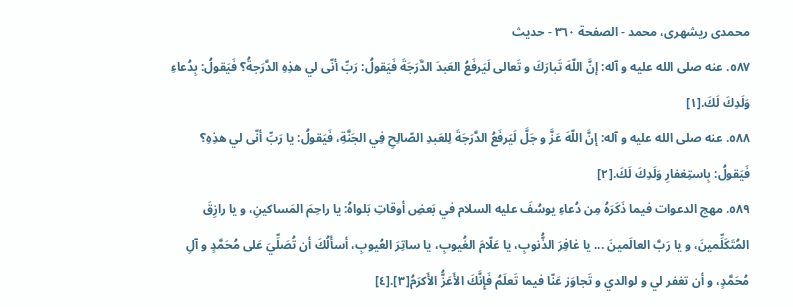محمدی ریشهری، محمد - الصفحة ٣٦٠ - حديث
٥٨٧. عنه صلى الله عليه و آله: إنَّ اللّهَ تَبارَكَ و تَعالى لَيَرفَعُ العَبدَ الدَّرَجَةَ فَيَقولُ: رَبِّ أنّى لي هذِهِ الدَّرَجةُ؟ فَيَقولُ: بِدُعاءِ وَلَدِكَ لَكَ.[١]
٥٨٨. عنه صلى الله عليه و آله: إنَّ اللّهَ عَزَّ و جَلَّ لَيَرفَعُ الدَّرَجَةَ لِلعَبدِ الصّالِحِ فِي الجَنَّةِ، فَيَقولُ: يا رَبِّ أنّى لي هذِهِ؟ فَيَقولُ: بِاستِغفارِ وَلَدِكَ لَكَ.[٢]
٥٨٩. مهج الدعوات فيما ذَكَرَهُ مِن دُعاءِ يوسُفَ عليه السلام في بَعضِ أوقاتِ بَلواهُ: يا راحِمَ المَساكينِ، و يا رازِقَ المُتَكَلِّمينَ، و يا رَبَّ العالَمينَ ... يا غافِرَ الذُّنوبِ، يا عَلّامَ الغُيوبِ، يا ساتِرَ العُيوبِ، أسأَلُكَ أن تُصَلِّيَ عَلى مُحَمَّدٍ و آلِ مُحَمَّدٍ، و أن تغفر لي و لوالدي و تَجاوَز عَنّا فيما تَعلَمُ فَإِنَّكَ الأَعَزُّ الأَكرَمُ[٣].[٤]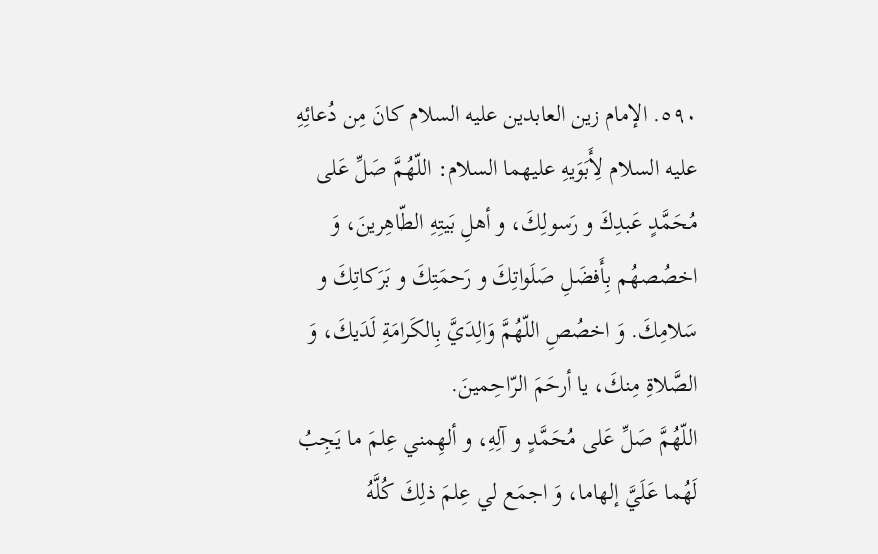٥٩٠. الإمام زين العابدين عليه السلام كانَ مِن دُعائِهِ عليه السلام لِأَبَوَيهِ عليهما السلام: اللّهُمَّ صَلِّ عَلى مُحَمَّدٍ عَبدِكَ و رَسولِكَ، و أهلِ بَيتِهِ الطّاهِرينَ، وَ اخصُصهُم بِأَفضَلِ صَلَواتِكَ و رَحمَتِكَ و بَرَكاتِكَ و سَلامِكَ. وَ اخصُصِ اللّهُمَّ وَالِدَيَّ بِالكَرامَةِ لَدَيكَ، وَ الصَّلاةِ مِنكَ، يا أرحَمَ الرّاحِمينَ.
اللّهُمَّ صَلِّ عَلى مُحَمَّدٍ و آلِهِ، و ألهِمني عِلمَ ما يَجِبُ لَهُما عَلَيَّ إلهاما، وَ اجمَع لي عِلمَ ذلِكَ كُلَّهُ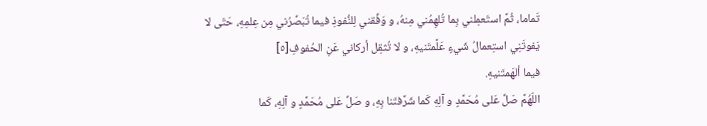تَماما، ثُمَّ استَعمِلني بِما تُلهِمُني مِنهُ، و وَفِّقني لِلنُّفوذِ فيما تُبَصِّرُني مِن عِلمِهِ، حَتّى لا يَفوتَنِي استِعمالُ شَيءٍ عَلَّمتَنيهِ، و لا تُثقِل أركاني عَنِ الحُفوفِ[٥]
فيما ألهَمتَنيهِ.
اللّهُمَّ صَلِّ عَلى مُحَمَّدٍ و آلِهِ كَما شَرَّفتَنا بِهِ، و صَلِّ عَلى مُحَمَّدٍ و آلِهِ، كَما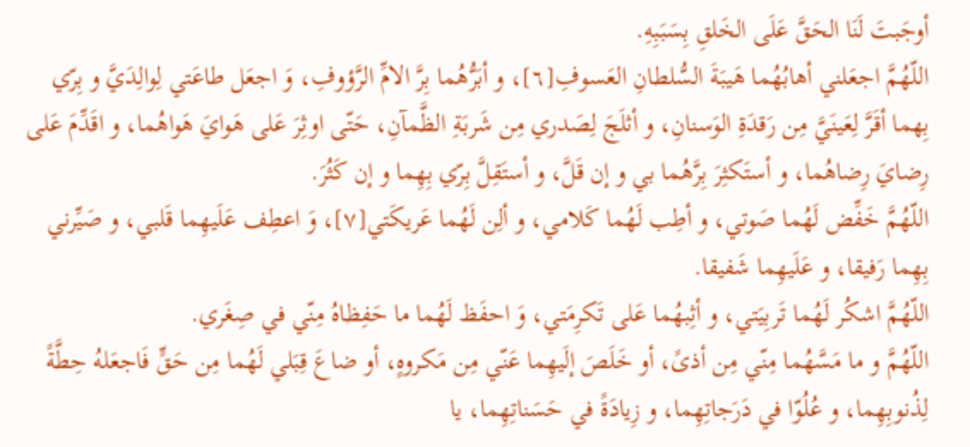أوجَبتَ لَنَا الحَقَّ عَلَى الخَلقِ بِسَبَبِهِ.
اللّهُمَّ اجعَلني أهابُهُما هَيبَةَ السُّلطانِ العَسوفِ[٦]، و أبَرُّهُما بِرَّ الامِّ الرَّؤوفِ، وَ اجعَل طاعَتي لِوالِدَيَّ و بِرّي بِهما أقَرَّ لِعَينَيَّ مِن رَقدَةِ الوَسنانِ، و أثلَجَ لِصَدري مِن شَربَةِ الظَّمآنِ، حَتّى اوثِرَ عَلى هَوايَ هَواهُما، و اقَدِّمَ عَلى رِضايَ رِضاهُما، و أستَكثِرَ بِرَّهُما بي و إن قَلَّ، و أستَقِلَّ بِرّي بِهِما و إن كَثُرَ.
اللّهُمَّ خَفِّض لَهُما صَوتي، و أطِب لَهُما كَلامي، و ألِن لَهُما عَريكَتي[٧]، وَ اعطِف عَلَيهِما قَلبي، و صَيِّرني بِهِما رَفيقا، و عَلَيهِما شَفيقا.
اللّهُمَّ اشكُر لَهُما تَربِيَتي، و أثِبهُما عَلى تَكرِمَتي، وَ احفَظ لَهُما ما حَفِظاهُ مِنّي في صِغَري.
اللّهُمَّ و ما مَسَّهُما مِنّي مِن أذىً، أو خَلَصَ إلَيهِما عَنّي مِن مَكروهٍ، أو ضاعَ قِبَلي لَهُما مِن حَقٍّ فَاجعَلهُ حِطَّةً لِذُنوبِهِما، و عُلُوّا في دَرَجاتِهِما، و زِيادَةً في حَسَناتِهِما، يا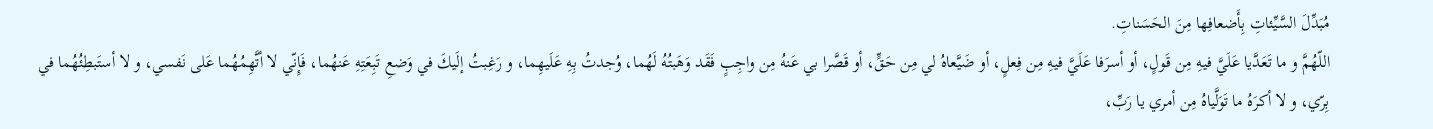مُبَدِّلَ السَّيِّئاتِ بِأَضعافِها مِنَ الحَسَناتِ.
اللّهُمَّ و ما تَعَدَّيا عَلَيَّ فيهِ مِن قَولٍ، أو أسرَفا عَلَيَّ فيهِ مِن فِعلٍ، أو ضَيَّعاهُ لي مِن حَقٍّ، أو قَصَّرا بي عَنهُ مِن واجِبٍ فَقَد وَهَبتُهُ لَهُما، وُجدتُ بِهِ عَلَيهِما، و رَغِبتُ إلَيكَ في وَضعِ تَبِعَتِهِ عَنهُما، فَإِنّي لا أتَّهِمُهُما عَلى نَفسي، و لا أستَبطِئُهُما في بِرّي، و لا أكرَهُ ما تَوَلَّياهُ مِن أمري يا رَبِّ،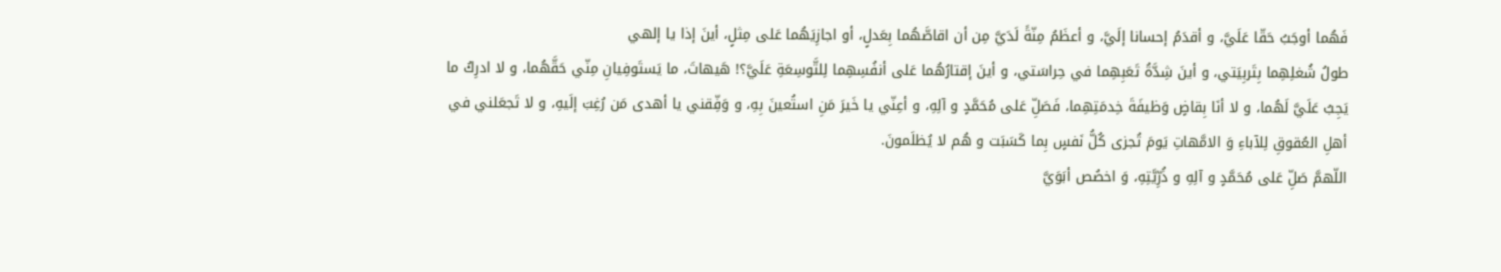فَهُما أوجَبُ حَقّا عَلَيَّ، و أقدَمُ إحسانا إلَيَّ، و أعظَمُ مِنّةً لَدَيَّ مِن أن اقاصَّهُما بِعَدلٍ، أو اجازِيَهُما عَلى مِثلٍ، أينَ إذا يا إلهي
طولُ شُغلِهِما بِتَربِيَتي، و أينَ شِدَّةُ تَعَبِهِما في حِراسَتي، و أينَ إقتارُهُما عَلى أنفُسِهِما لِلتَّوسِعَةِ عَلَيَّ؟! هَيهاتَ، ما يَستَوفِيانِ مِنّي حَقَّهُما، و لا ادرِكُ ما يَجِبُ عَلَيَّ لَهُما، و لا أنَا بِقاضٍ وَظيفَةَ خِدمَتِهِما، فَصَلِّ عَلى مُحَمَّدٍ و آلِهِ، و أعِنّي يا خَيرَ مَنِ استُعينَ بِهِ، و وَفِّقني يا أهدى مَن رُغِبَ إلَيهِ، و لا تَجعَلني في أهلِ العُقوقِ لِلآباءِ وَ الامَّهاتِ يَومَ تُجزى كُلُّ نَفسٍ بِما كَسَبَت و هُم لا يُظلَمونَ.
اللّهمَّ صَلِّ عَلى مُحَمَّدٍ و آلِهِ و ذُرِّيَّتِهِ، وَ اخصُص أبَوَيَّ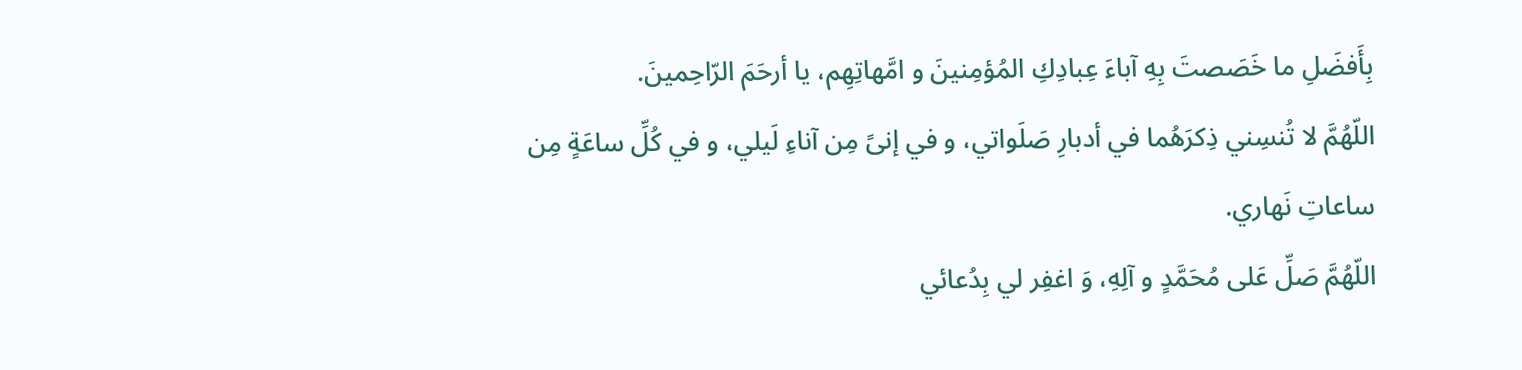بِأَفضَلِ ما خَصَصتَ بِهِ آباءَ عِبادِكِ المُؤمِنينَ و امَّهاتِهِم، يا أرحَمَ الرّاحِمينَ.
اللّهُمَّ لا تُنسِني ذِكرَهُما في أدبارِ صَلَواتي، و في إنىً مِن آناءِ لَيلي، و في كُلِّ ساعَةٍ مِن ساعاتِ نَهاري.
اللّهُمَّ صَلِّ عَلى مُحَمَّدٍ و آلِهِ، وَ اغفِر لي بِدُعائي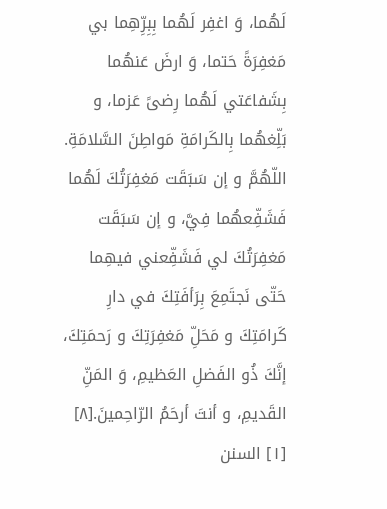لَهُما، وَ اغفِر لَهُما بِبِرِّهِما بي مَغفِرَةً حَتما، وَ ارضَ عَنهُما بِشَفاعَتي لَهُما رِضىً عَزما، و بَلِّغهُما بِالكَرامَةِ مَواطِنَ السَّلامَةِ.
اللّهُمَّ و إن سَبَقَت مَغفِرَتُكَ لَهُما فَشَفِّعهُما فِيَّ، و إن سَبَقَت مَغفِرَتُكَ لي فَشَفِّعني فيهِما حَتّى نَجتَمِعَ بِرَأفَتِكَ في دارِ كَرامَتِكَ و مَحَلِّ مَغفِرَتِكَ و رَحمَتِكَ، إنَّكَ ذُو الفَضلِ العَظيمِ، وَ المَنِّ القَديمِ، و أنتَ أرحَمُ الرّاحِمينَ.[٨]
[١] السنن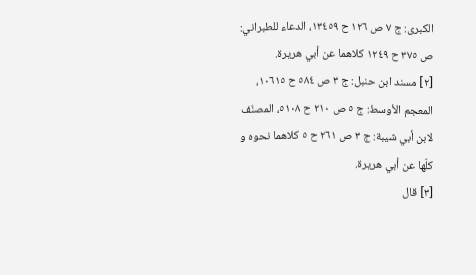الكبرى: ج ٧ ص ١٢٦ ح ١٣٤٥٩، الدعاء للطبراني: ص ٣٧٥ ح ١٢٤٩ كلاهما عن أبي هريرة.
[٢] مسند ابن حنبل: ج ٣ ص ٥٨٤ ح ١٠٦١٥، المعجم الأوسط: ج ٥ ص ٢١٠ ح ٥١٠٨، المصنّف لابن أبي شيبة: ج ٣ ص ٢٦١ ح ٥ كلاهما نحوه و كلّها عن أبي هريرة.
[٣] قال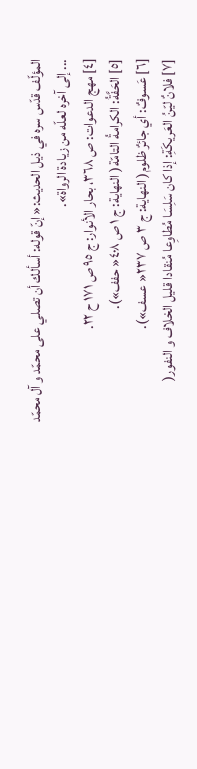المؤلّف قدّس سره في ذيل الحديث:« إنّ قوله: أسألك أن تصلي على محمّد و آل محمّد ... إلى آخره لعلّه من زيادة الرواة».
[٤] مهج الدعوات: ص ٣٦٨، بحار الأنوار: ج ٩٥ ص ١٧١ ح ٢٢.
[٥] الحَفَّةُ: الكرامةُ التامّة( النهاية: ج ١ ص ٤٠٨« حفف»).
[٦] عَسوفٌ: أي جائرٌ ظلوم( النهاية: ج ٣ ص ٢٣٧« عسف»).
[٧] فلانٌ ليّنُ العَريكَةِ: إذا كان سَلِسَا مُطاوِعا مُنقادا قليل الخلاف و النفور(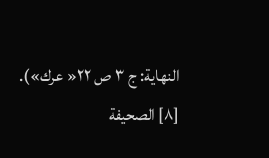النهاية: ج ٣ ص ٢٢« عرك»).
[٨] الصحيفة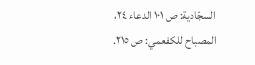السجّادية: ص ١٠١ الدعاء ٢٤، المصباح للكفعمي: ص ٢١٥.